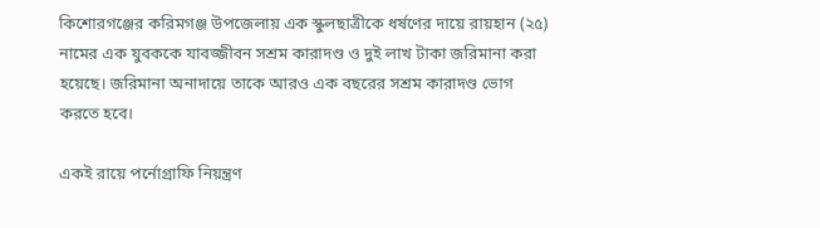কিশোরগঞ্জের করিমগঞ্জ উপজেলায় এক স্কুলছাত্রীকে ধর্ষণের দায়ে রায়হান (২৫) নামের এক যুবককে যাবজ্জীবন সশ্রম কারাদণ্ড ও দুই লাখ টাকা জরিমানা করা হয়েছে। জরিমানা অনাদায়ে তাকে আরও এক বছরের সশ্রম কারাদণ্ড ভোগ করতে হবে।

একই রায়ে পর্নোগ্রাফি নিয়ন্ত্রণ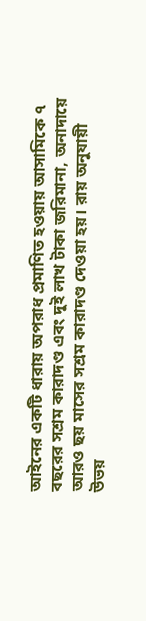আইনের একটি ধারায় অপরাধ প্রমাণিত হওয়ায় আসামিকে ৭ বছরের সশ্রম কারাদণ্ড এবং দুই লাখ টাকা জরিমানা, অনাদায়ে আরও ছয় মাসের সশ্রম কারাদণ্ড দেওয়া হয়। রায় অনুযায়ী উভয়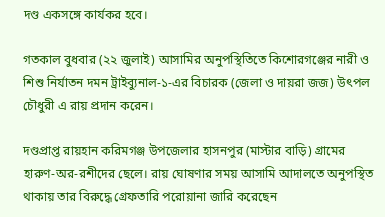দণ্ড একসঙ্গে কার্যকর হবে।

গতকাল বুধবার (২২ জুলাই) আসামির অনুপস্থিতিতে কিশোরগঞ্জের নারী ও শিশু নির্যাতন দমন ট্রাইব্যুনাল-১-এর বিচারক (জেলা ও দায়রা জজ) উৎপল চৌধুরী এ রায় প্রদান করেন।

দণ্ডপ্রাপ্ত রায়হান করিমগঞ্জ উপজেলার হাসনপুর (মাস্টার বাড়ি) গ্রামের হারুণ-অর-রশীদের ছেলে। রায় ঘোষণার সময় আসামি আদালতে অনুপস্থিত থাকায় তার বিরুদ্ধে গ্রেফতারি পরোয়ানা জারি করেছেন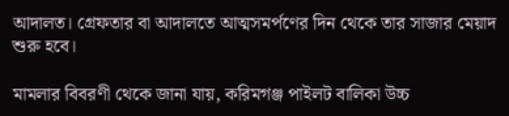আদালত। গ্রেফতার বা আদালতে আত্মসমর্পণের দিন থেকে তার সাজার মেয়াদ শুরু হবে।

মামলার বিবরণী থেকে জানা যায়, করিমগঞ্জ পাইলট বালিকা উচ্চ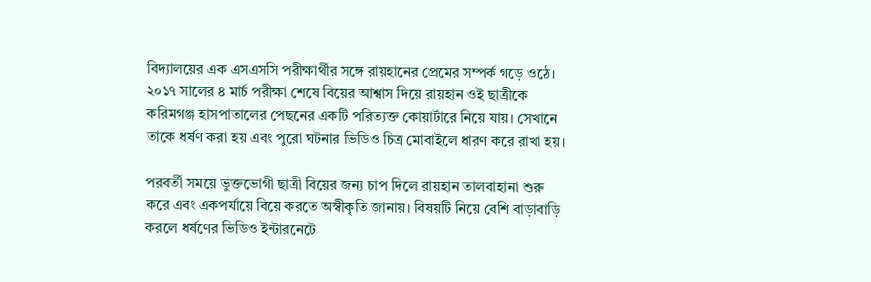বিদ্যালয়ের এক এসএসসি পরীক্ষার্থীর সঙ্গে রায়হানের প্রেমের সম্পর্ক গড়ে ওঠে। ২০১৭ সালের ৪ মার্চ পরীক্ষা শেষে বিয়ের আশ্বাস দিয়ে রায়হান ওই ছাত্রীকে করিমগঞ্জ হাসপাতালের পেছনের একটি পরিত্যক্ত কোয়ার্টারে নিয়ে যায়। সেখানে তাকে ধর্ষণ করা হয় এবং পুরো ঘটনার ভিডিও চিত্র মোবাইলে ধারণ করে রাখা হয়।

পরবর্তী সময়ে ভুক্তভোগী ছাত্রী বিয়ের জন্য চাপ দিলে রায়হান তালবাহানা শুরু করে এবং একপর্যায়ে বিয়ে করতে অস্বীকৃতি জানায়। বিষয়টি নিয়ে বেশি বাড়াবাড়ি করলে ধর্ষণের ভিডিও ইন্টারনেটে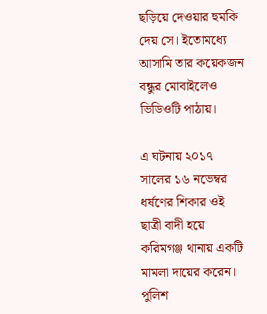ছড়িয়ে দেওয়ার হুমকি দেয় সে। ইতোমধ্যে আসামি তার কয়েকজন বন্ধুর মোবাইলেও ভিডিওটি পাঠায়।

এ ঘটনায় ২০১৭ সালের ১৬ নভেম্বর ধর্ষণের শিকার ওই ছাত্রী বাদী হয়ে করিমগঞ্জ থানায় একটি মামলা দায়ের করেন। পুলিশ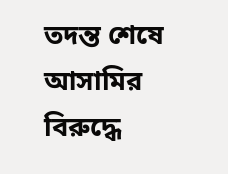তদন্ত শেষে আসামির বিরুদ্ধে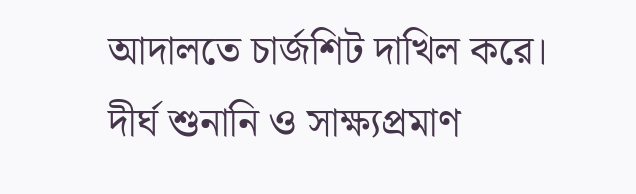আদালতে চার্জশিট দাখিল করে। দীর্ঘ শুনানি ও সাক্ষ্যপ্রমাণ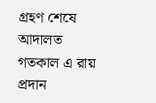গ্রহণ শেষে আদালত গতকাল এ রায় প্রদান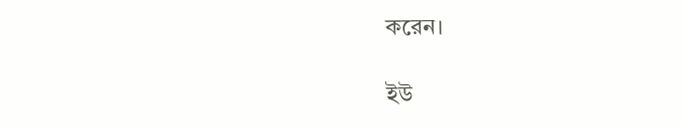করেন।

ইউ